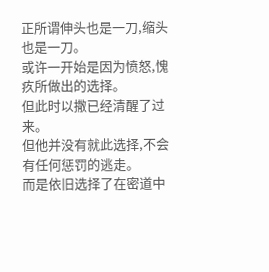正所谓伸头也是一刀,缩头也是一刀。
或许一开始是因为愤怒,愧疚所做出的选择。
但此时以撒已经清醒了过来。
但他并没有就此选择,不会有任何惩罚的逃走。
而是依旧选择了在密道中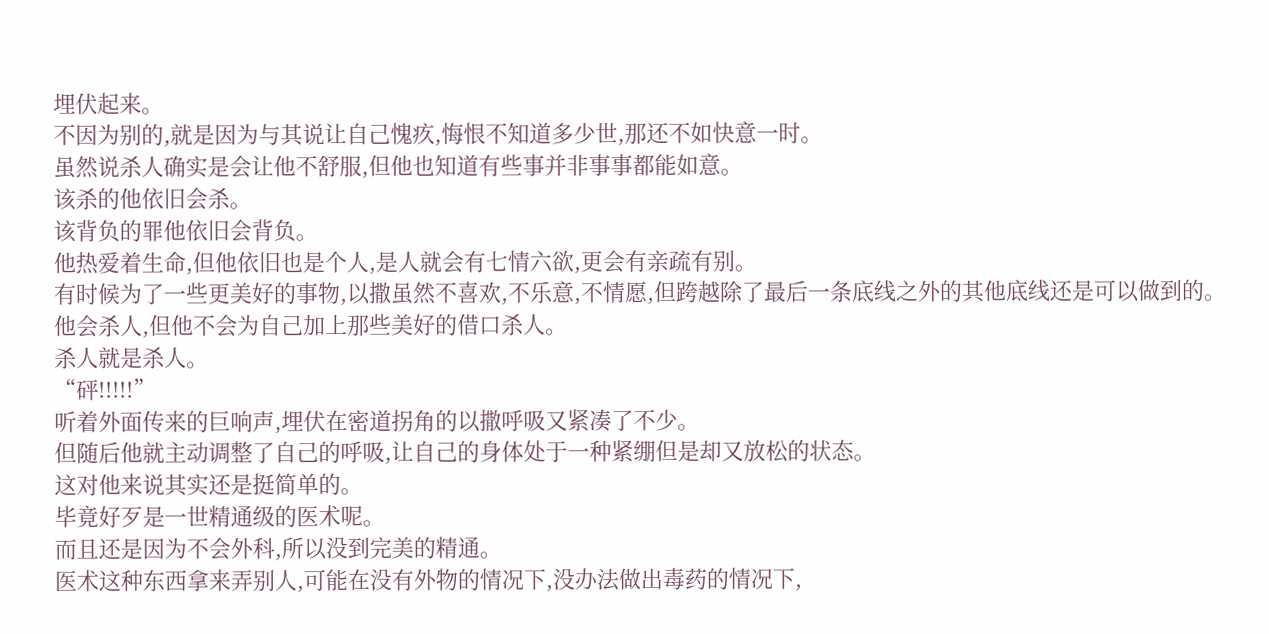埋伏起来。
不因为别的,就是因为与其说让自己愧疚,悔恨不知道多少世,那还不如快意一时。
虽然说杀人确实是会让他不舒服,但他也知道有些事并非事事都能如意。
该杀的他依旧会杀。
该背负的罪他依旧会背负。
他热爱着生命,但他依旧也是个人,是人就会有七情六欲,更会有亲疏有别。
有时候为了一些更美好的事物,以撒虽然不喜欢,不乐意,不情愿,但跨越除了最后一条底线之外的其他底线还是可以做到的。
他会杀人,但他不会为自己加上那些美好的借口杀人。
杀人就是杀人。
“砰!!!!!”
听着外面传来的巨响声,埋伏在密道拐角的以撒呼吸又紧凑了不少。
但随后他就主动调整了自己的呼吸,让自己的身体处于一种紧绷但是却又放松的状态。
这对他来说其实还是挺简单的。
毕竟好歹是一世精通级的医术呢。
而且还是因为不会外科,所以没到完美的精通。
医术这种东西拿来弄别人,可能在没有外物的情况下,没办法做出毒药的情况下,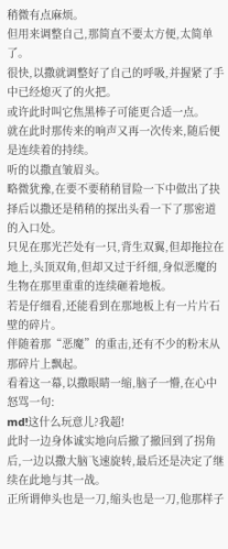稍微有点麻烦。
但用来调整自己,那简直不要太方便,太简单了。
很快,以撒就调整好了自己的呼吸,并握紧了手中已经熄灭了的火把。
或许此时叫它焦黑棒子可能更合适一点。
就在此时那传来的响声又再一次传来,随后便是连续着的持续。
听的以撒直皱眉头。
略微犹豫,在要不要稍稍冒险一下中做出了抉择后以撒还是稍稍的探出头看一下了那密道的入口处。
只见在那光芒处有一只,背生双翼,但却拖拉在地上,头顶双角,但却又过于纤细,身似恶魔的生物在那里重重的连续砸着地板。
若是仔细看,还能看到在那地板上有一片片石壁的碎片。
伴随着那“恶魔”的重击,还有不少的粉末从那碎片上飘起。
看着这一幕,以撒眼睛一缩,脑子一懵,在心中怒骂一句:
md!这什么玩意儿?我超!
此时一边身体诚实地向后撤了撤回到了拐角后,一边以撒大脑飞速旋转,最后还是决定了继续在此地与其一战。
正所谓伸头也是一刀,缩头也是一刀,他那样子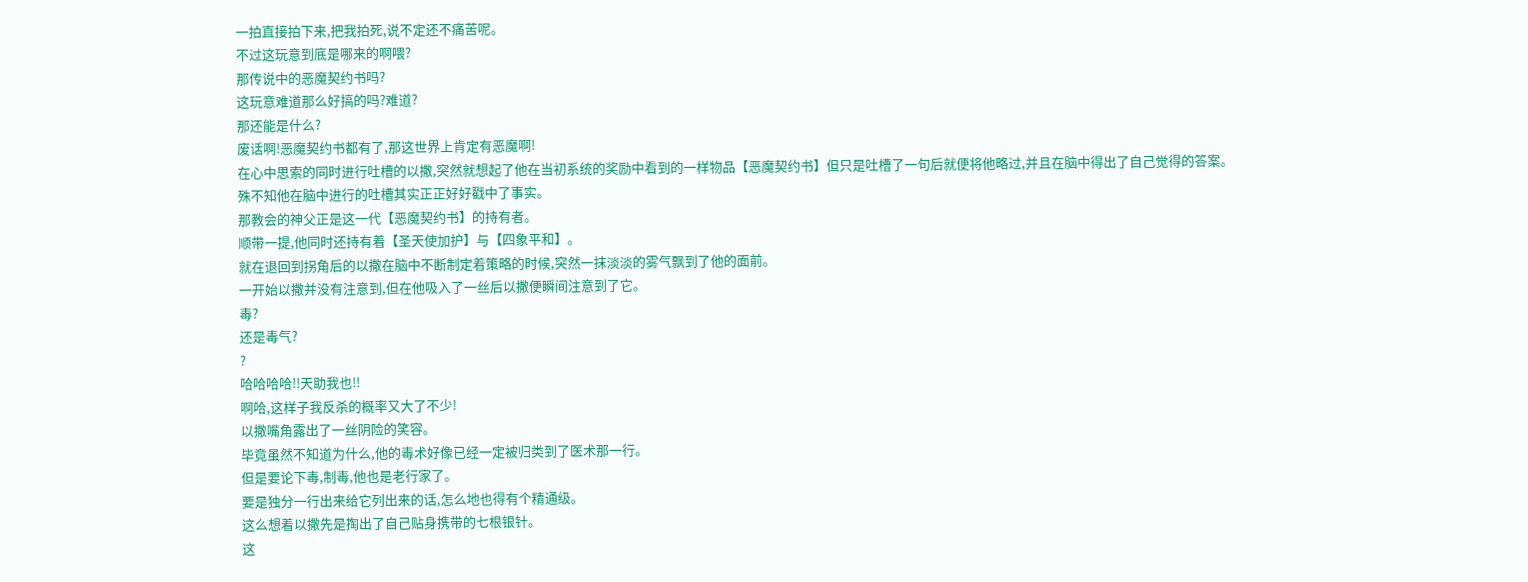一拍直接拍下来,把我拍死,说不定还不痛苦呢。
不过这玩意到底是哪来的啊喂?
那传说中的恶魔契约书吗?
这玩意难道那么好搞的吗?难道?
那还能是什么?
废话啊!恶魔契约书都有了,那这世界上肯定有恶魔啊!
在心中思索的同时进行吐槽的以撒,突然就想起了他在当初系统的奖励中看到的一样物品【恶魔契约书】但只是吐槽了一句后就便将他略过,并且在脑中得出了自己觉得的答案。
殊不知他在脑中进行的吐槽其实正正好好戳中了事实。
那教会的神父正是这一代【恶魔契约书】的持有者。
顺带一提,他同时还持有着【圣天使加护】与【四象平和】。
就在退回到拐角后的以撒在脑中不断制定着策略的时候,突然一抹淡淡的雾气飘到了他的面前。
一开始以撒并没有注意到,但在他吸入了一丝后以撒便瞬间注意到了它。
毒?
还是毒气?
?
哈哈哈哈!!天助我也!!
啊哈,这样子我反杀的概率又大了不少!
以撒嘴角露出了一丝阴险的笑容。
毕竟虽然不知道为什么,他的毒术好像已经一定被归类到了医术那一行。
但是要论下毒,制毒,他也是老行家了。
要是独分一行出来给它列出来的话,怎么地也得有个精通级。
这么想着以撒先是掏出了自己贴身携带的七根银针。
这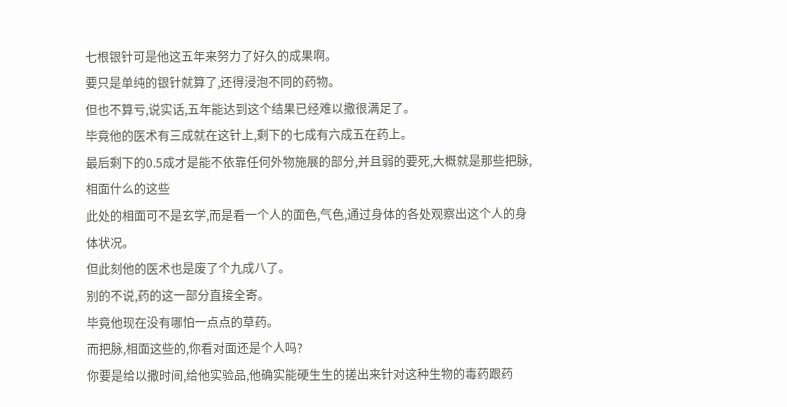七根银针可是他这五年来努力了好久的成果啊。
要只是单纯的银针就算了,还得浸泡不同的药物。
但也不算亏,说实话,五年能达到这个结果已经难以撒很满足了。
毕竟他的医术有三成就在这针上,剩下的七成有六成五在药上。
最后剩下的0.5成才是能不依靠任何外物施展的部分,并且弱的要死,大概就是那些把脉,相面什么的这些
此处的相面可不是玄学,而是看一个人的面色,气色,通过身体的各处观察出这个人的身体状况。
但此刻他的医术也是废了个九成八了。
别的不说,药的这一部分直接全寄。
毕竟他现在没有哪怕一点点的草药。
而把脉,相面这些的,你看对面还是个人吗?
你要是给以撒时间,给他实验品,他确实能硬生生的搓出来针对这种生物的毒药跟药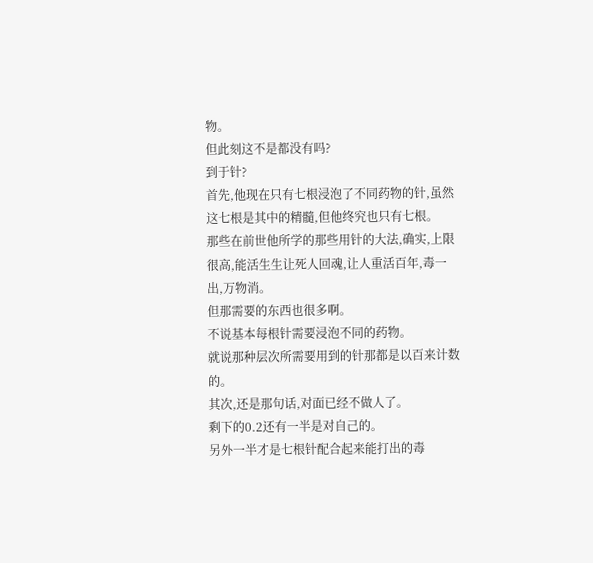物。
但此刻这不是都没有吗?
到于针?
首先,他现在只有七根浸泡了不同药物的针,虽然这七根是其中的精髓,但他终究也只有七根。
那些在前世他所学的那些用针的大法,确实,上限很高,能活生生让死人回魂,让人重活百年,毒一出,万物消。
但那需要的东西也很多啊。
不说基本每根针需要浸泡不同的药物。
就说那种层次所需要用到的针那都是以百来计数的。
其次,还是那句话,对面已经不做人了。
剩下的0.2还有一半是对自己的。
另外一半才是七根针配合起来能打出的毒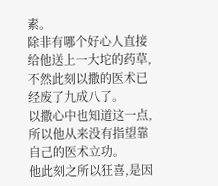素。
除非有哪个好心人直接给他送上一大坨的药草,不然此刻以撒的医术已经废了九成八了。
以撒心中也知道这一点,所以他从来没有指望靠自己的医术立功。
他此刻之所以狂喜,是因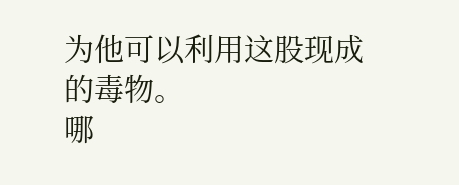为他可以利用这股现成的毒物。
哪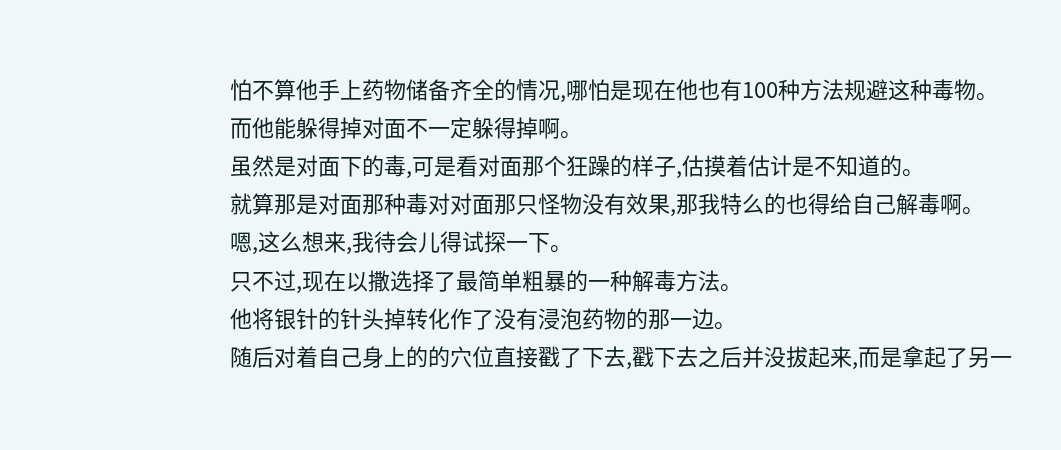怕不算他手上药物储备齐全的情况,哪怕是现在他也有100种方法规避这种毒物。
而他能躲得掉对面不一定躲得掉啊。
虽然是对面下的毒,可是看对面那个狂躁的样子,估摸着估计是不知道的。
就算那是对面那种毒对对面那只怪物没有效果,那我特么的也得给自己解毒啊。
嗯,这么想来,我待会儿得试探一下。
只不过,现在以撒选择了最简单粗暴的一种解毒方法。
他将银针的针头掉转化作了没有浸泡药物的那一边。
随后对着自己身上的的穴位直接戳了下去,戳下去之后并没拔起来,而是拿起了另一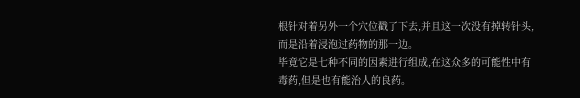根针对着另外一个穴位戳了下去,并且这一次没有掉转针头,而是沿着浸泡过药物的那一边。
毕竟它是七种不同的因素进行组成,在这众多的可能性中有毒药,但是也有能治人的良药。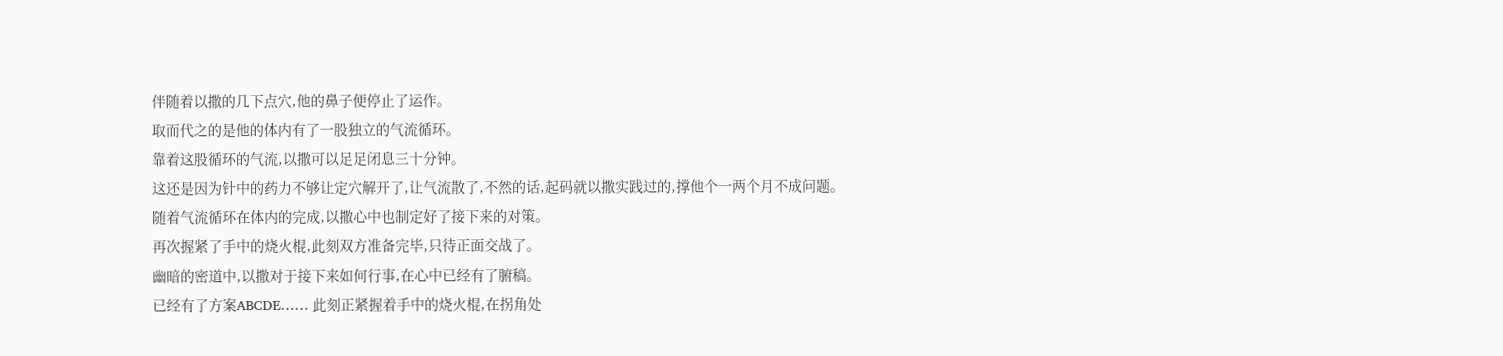伴随着以撒的几下点穴,他的鼻子便停止了运作。
取而代之的是他的体内有了一股独立的气流循环。
靠着这股循环的气流,以撒可以足足闭息三十分钟。
这还是因为针中的药力不够让定穴解开了,让气流散了,不然的话,起码就以撒实践过的,撑他个一两个月不成问题。
随着气流循环在体内的完成,以撒心中也制定好了接下来的对策。
再次握紧了手中的烧火棍,此刻双方准备完毕,只待正面交战了。
幽暗的密道中,以撒对于接下来如何行事,在心中已经有了腑稿。
已经有了方案ABCDE…… 此刻正紧握着手中的烧火棍,在拐角处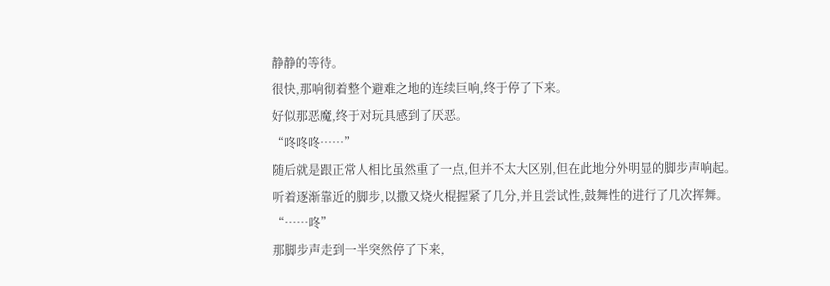静静的等待。
很快,那响彻着整个避难之地的连续巨响,终于停了下来。
好似那恶魔,终于对玩具感到了厌恶。
“咚咚咚……”
随后就是跟正常人相比虽然重了一点,但并不太大区别,但在此地分外明显的脚步声响起。
听着逐渐靠近的脚步,以撒又烧火棍握紧了几分,并且尝试性,鼓舞性的进行了几次挥舞。
“……咚”
那脚步声走到一半突然停了下来,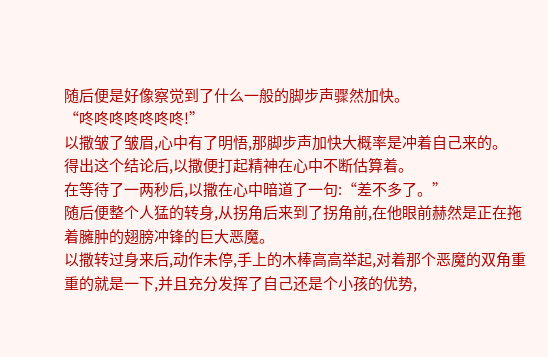随后便是好像察觉到了什么一般的脚步声骤然加快。
“咚咚咚咚咚咚咚!”
以撒皱了皱眉,心中有了明悟,那脚步声加快大概率是冲着自己来的。
得出这个结论后,以撒便打起精神在心中不断估算着。
在等待了一两秒后,以撒在心中暗道了一句:“差不多了。”
随后便整个人猛的转身,从拐角后来到了拐角前,在他眼前赫然是正在拖着臃肿的翅膀冲锋的巨大恶魔。
以撒转过身来后,动作未停,手上的木棒高高举起,对着那个恶魔的双角重重的就是一下,并且充分发挥了自己还是个小孩的优势,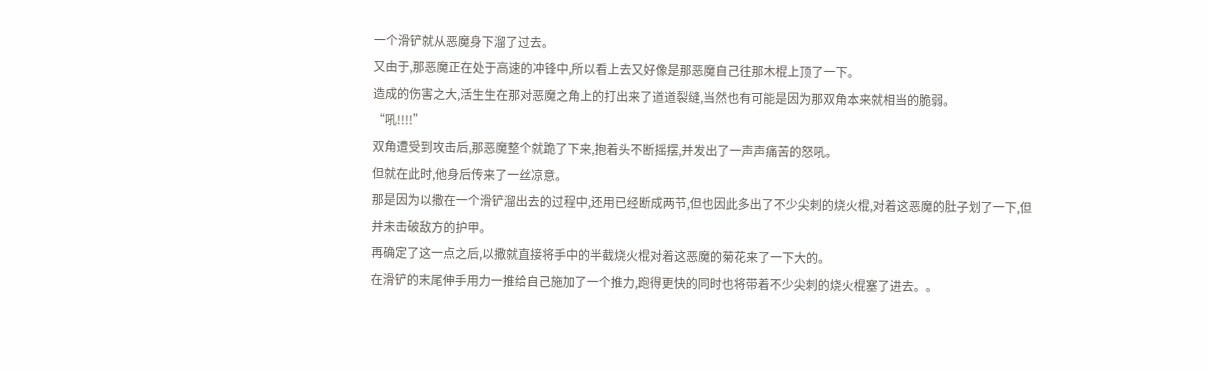一个滑铲就从恶魔身下溜了过去。
又由于,那恶魔正在处于高速的冲锋中,所以看上去又好像是那恶魔自己往那木棍上顶了一下。
造成的伤害之大,活生生在那对恶魔之角上的打出来了道道裂缝,当然也有可能是因为那双角本来就相当的脆弱。
“吼!!!!”
双角遭受到攻击后,那恶魔整个就跪了下来,抱着头不断摇摆,并发出了一声声痛苦的怒吼。
但就在此时,他身后传来了一丝凉意。
那是因为以撒在一个滑铲溜出去的过程中,还用已经断成两节,但也因此多出了不少尖刺的烧火棍,对着这恶魔的肚子划了一下,但并未击破敌方的护甲。
再确定了这一点之后,以撒就直接将手中的半截烧火棍对着这恶魔的菊花来了一下大的。
在滑铲的末尾伸手用力一推给自己施加了一个推力,跑得更快的同时也将带着不少尖刺的烧火棍塞了进去。。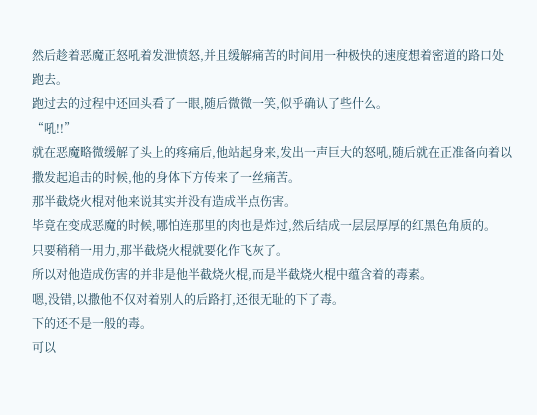然后趁着恶魔正怒吼着发泄愤怒,并且缓解痛苦的时间用一种极快的速度想着密道的路口处跑去。
跑过去的过程中还回头看了一眼,随后微微一笑,似乎确认了些什么。
“吼!!”
就在恶魔略微缓解了头上的疼痛后,他站起身来,发出一声巨大的怒吼,随后就在正准备向着以撒发起追击的时候,他的身体下方传来了一丝痛苦。
那半截烧火棍对他来说其实并没有造成半点伤害。
毕竟在变成恶魔的时候,哪怕连那里的肉也是炸过,然后结成一层层厚厚的红黑色角质的。
只要稍稍一用力,那半截烧火棍就要化作飞灰了。
所以对他造成伤害的并非是他半截烧火棍,而是半截烧火棍中蕴含着的毒素。
嗯,没错,以撒他不仅对着别人的后路打,还很无耻的下了毒。
下的还不是一般的毒。
可以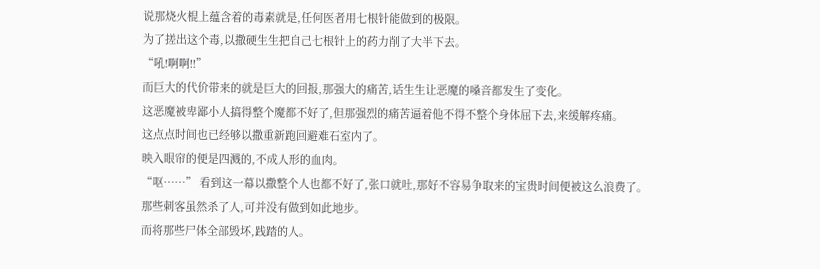说那烧火棍上蕴含着的毒素就是,任何医者用七根针能做到的极限。
为了搓出这个毒,以撒硬生生把自己七根针上的药力削了大半下去。
“吼!啊啊!!”
而巨大的代价带来的就是巨大的回报,那强大的痛苦,话生生让恶魔的嗓音都发生了变化。
这恶魔被卑鄙小人搞得整个魔都不好了,但那强烈的痛苦逼着他不得不整个身体屈下去,来缓解疼痛。
这点点时间也已经够以撒重新跑回避难石室内了。
映入眼帘的便是四溅的,不成人形的血肉。
“呕……” 看到这一幕以撒整个人也都不好了,张口就吐,那好不容易争取来的宝贵时间便被这么浪费了。
那些刺客虽然杀了人,可并没有做到如此地步。
而将那些尸体全部毁坏,践踏的人。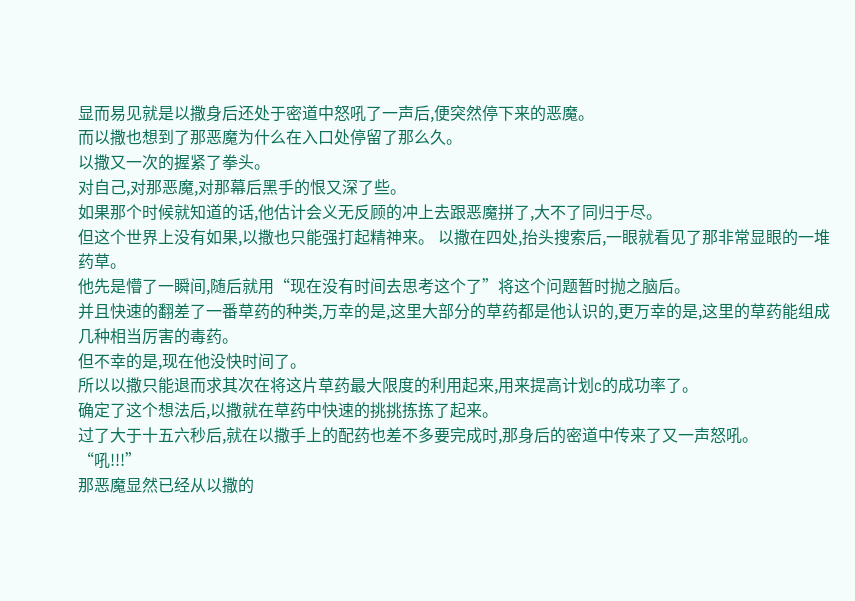显而易见就是以撒身后还处于密道中怒吼了一声后,便突然停下来的恶魔。
而以撒也想到了那恶魔为什么在入口处停留了那么久。
以撒又一次的握紧了拳头。
对自己,对那恶魔,对那幕后黑手的恨又深了些。
如果那个时候就知道的话,他估计会义无反顾的冲上去跟恶魔拼了,大不了同归于尽。
但这个世界上没有如果,以撒也只能强打起精神来。 以撒在四处,抬头搜索后,一眼就看见了那非常显眼的一堆药草。
他先是懵了一瞬间,随后就用“现在没有时间去思考这个了”将这个问题暂时抛之脑后。
并且快速的翻差了一番草药的种类,万幸的是,这里大部分的草药都是他认识的,更万幸的是,这里的草药能组成几种相当厉害的毒药。
但不幸的是,现在他没快时间了。
所以以撒只能退而求其次在将这片草药最大限度的利用起来,用来提高计划c的成功率了。
确定了这个想法后,以撒就在草药中快速的挑挑拣拣了起来。
过了大于十五六秒后,就在以撒手上的配药也差不多要完成时,那身后的密道中传来了又一声怒吼。
“吼!!!”
那恶魔显然已经从以撒的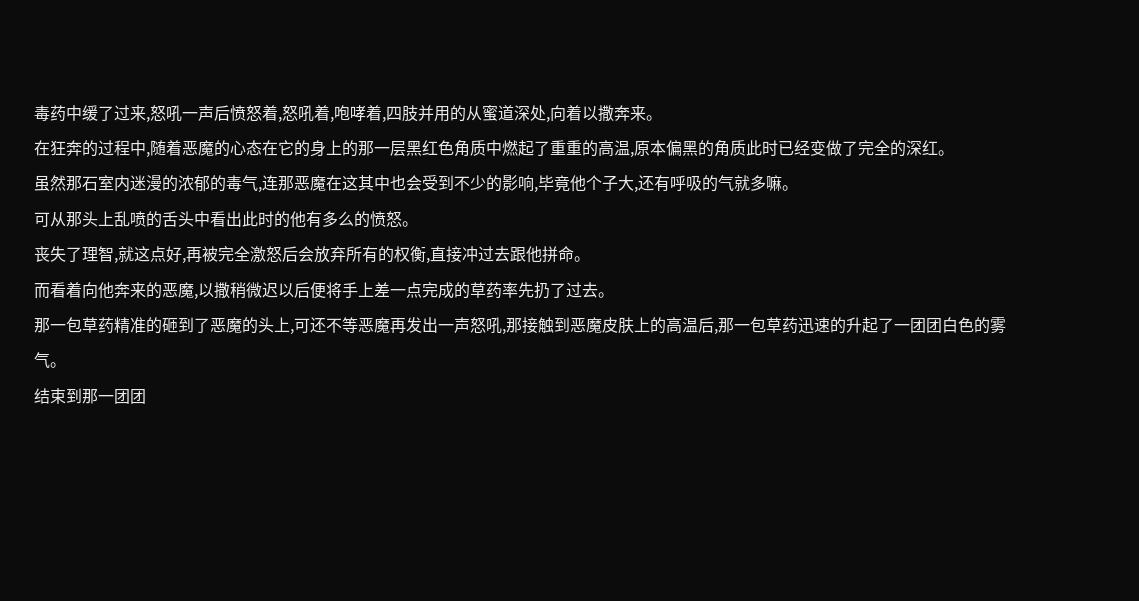毒药中缓了过来,怒吼一声后愤怒着,怒吼着,咆哮着,四肢并用的从蜜道深处,向着以撒奔来。
在狂奔的过程中,随着恶魔的心态在它的身上的那一层黑红色角质中燃起了重重的高温,原本偏黑的角质此时已经变做了完全的深红。
虽然那石室内迷漫的浓郁的毒气,连那恶魔在这其中也会受到不少的影响,毕竟他个子大,还有呼吸的气就多嘛。
可从那头上乱喷的舌头中看出此时的他有多么的愤怒。
丧失了理智,就这点好,再被完全激怒后会放弃所有的权衡,直接冲过去跟他拼命。
而看着向他奔来的恶魔,以撒稍微迟以后便将手上差一点完成的草药率先扔了过去。
那一包草药精准的砸到了恶魔的头上,可还不等恶魔再发出一声怒吼,那接触到恶魔皮肤上的高温后,那一包草药迅速的升起了一团团白色的雾气。
结束到那一团团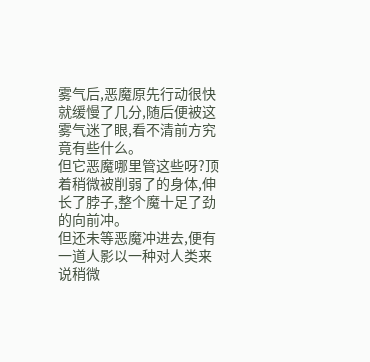雾气后,恶魔原先行动很快就缓慢了几分,随后便被这雾气迷了眼,看不清前方究竟有些什么。
但它恶魔哪里管这些呀?顶着稍微被削弱了的身体,伸长了脖子,整个魔十足了劲的向前冲。
但还未等恶魔冲进去,便有一道人影以一种对人类来说稍微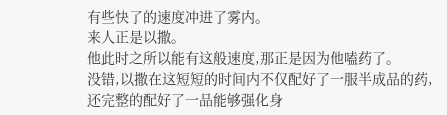有些快了的速度冲进了雾内。
来人正是以撒。
他此时之所以能有这般速度,那正是因为他嗑药了。
没错,以撒在这短短的时间内不仅配好了一服半成品的药,还完整的配好了一品能够强化身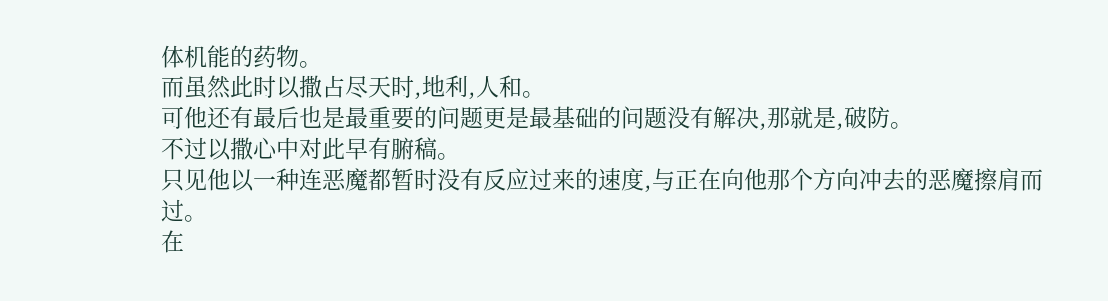体机能的药物。
而虽然此时以撒占尽天时,地利,人和。
可他还有最后也是最重要的问题更是最基础的问题没有解决,那就是,破防。
不过以撒心中对此早有腑稿。
只见他以一种连恶魔都暂时没有反应过来的速度,与正在向他那个方向冲去的恶魔擦肩而过。
在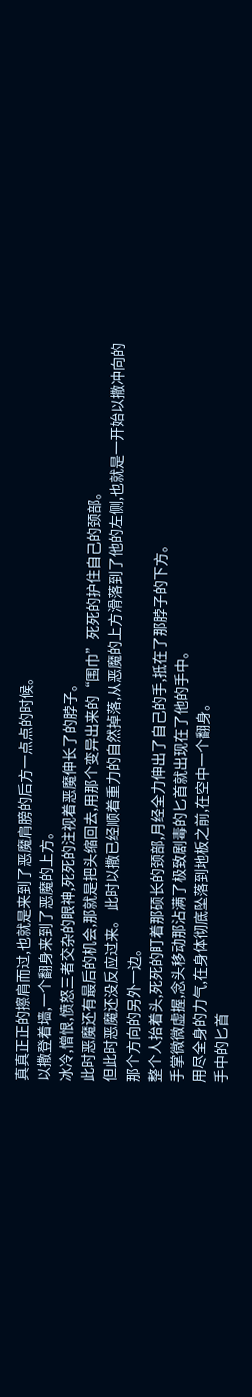真真正正的擦肩而过,也就是来到了恶魔肩膀的后方一点点的时候。
以撒登着墙,一个翻身来到了恶魔的上方。
冰冷,憎恨,愤怒三者交杂的眼神,死死的注视着恶魔伸长了的脖子。
此时恶魔还有最后的机会,那就是把头缩回去,用那个变异出来的“围巾”死死的护住自己的颈部。
但此时恶魔还没反应过来。 此时以撒已经顺着重力的自然掉落,从恶魔的上方滑落到了他的左侧,也就是一开始以撒冲向的那个方向的另外一边。
整个人抬着头,死死的盯着那硕长的颈部,月经全力伸出了自己的手,抵在了那脖子的下方。
手掌微微虚握,念头移动那沾满了极致剧毒的匕首就出现在了他的手中。
用尽全身的力气,在身体彻底坠落到地板之前,在空中一个翻身。
手中的匕首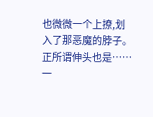也微微一个上撩,划入了那恶魔的脖子。
正所谓伸头也是…… 一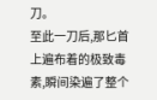刀。
至此一刀后,那匕首上遍布着的极致毒素,瞬间染遍了整个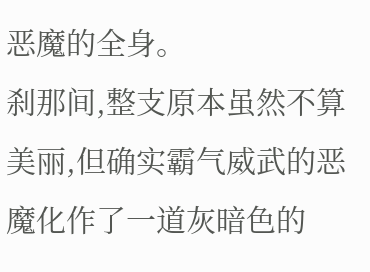恶魔的全身。
刹那间,整支原本虽然不算美丽,但确实霸气威武的恶魔化作了一道灰暗色的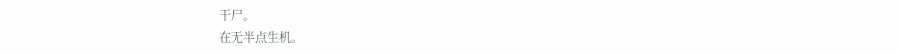干尸。
在无半点生机。